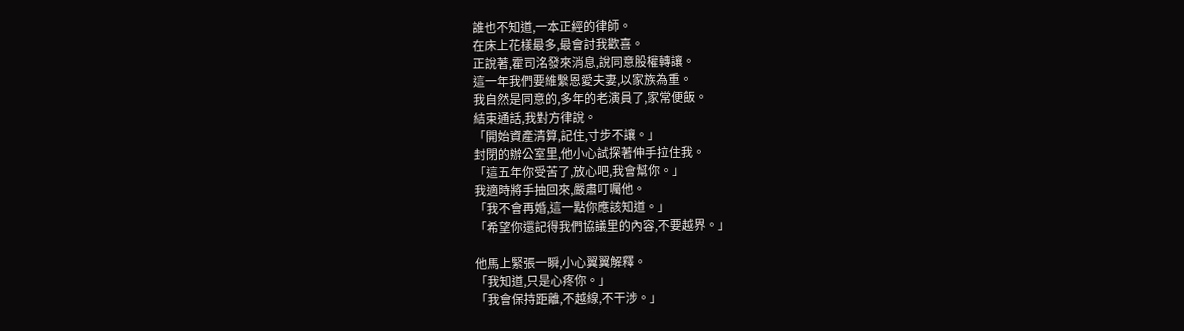誰也不知道,一本正經的律師。
在床上花樣最多,最會討我歡喜。
正說著,霍司洺發來消息,說同意股權轉讓。
這一年我們要維繫恩愛夫妻,以家族為重。
我自然是同意的,多年的老演員了,家常便飯。
結束通話,我對方律說。
「開始資產清算,記住,寸步不讓。」
封閉的辦公室里,他小心試探著伸手拉住我。
「這五年你受苦了,放心吧,我會幫你。」
我適時將手抽回來,嚴肅叮囑他。
「我不會再婚,這一點你應該知道。」
「希望你還記得我們協議里的內容,不要越界。」

他馬上緊張一瞬,小心翼翼解釋。
「我知道,只是心疼你。」
「我會保持距離,不越線,不干涉。」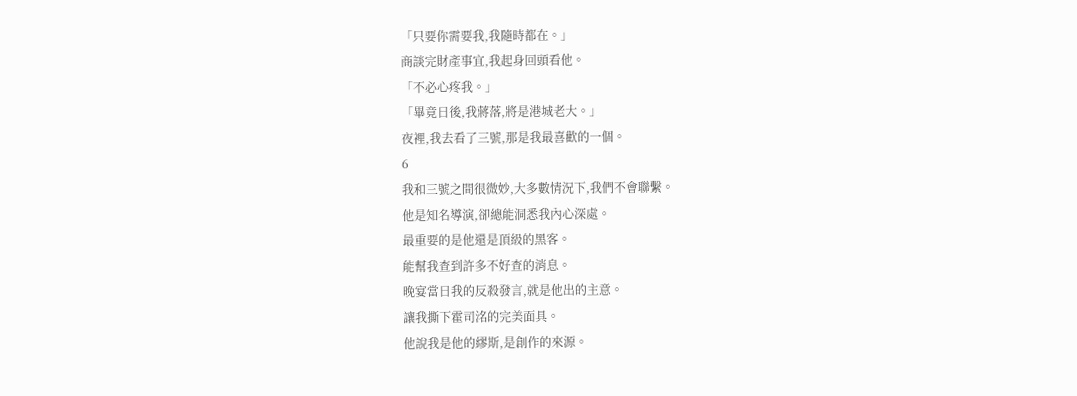「只要你需要我,我隨時都在。」
商談完財產事宜,我起身回頭看他。
「不必心疼我。」
「畢竟日後,我蔣落,將是港城老大。」
夜裡,我去看了三號,那是我最喜歡的一個。
6
我和三號之間很微妙,大多數情況下,我們不會聯繫。
他是知名導演,卻總能洞悉我內心深處。
最重要的是他還是頂級的黑客。
能幫我查到許多不好查的消息。
晚宴當日我的反殺發言,就是他出的主意。
讓我撕下霍司洺的完美面具。
他說我是他的繆斯,是創作的來源。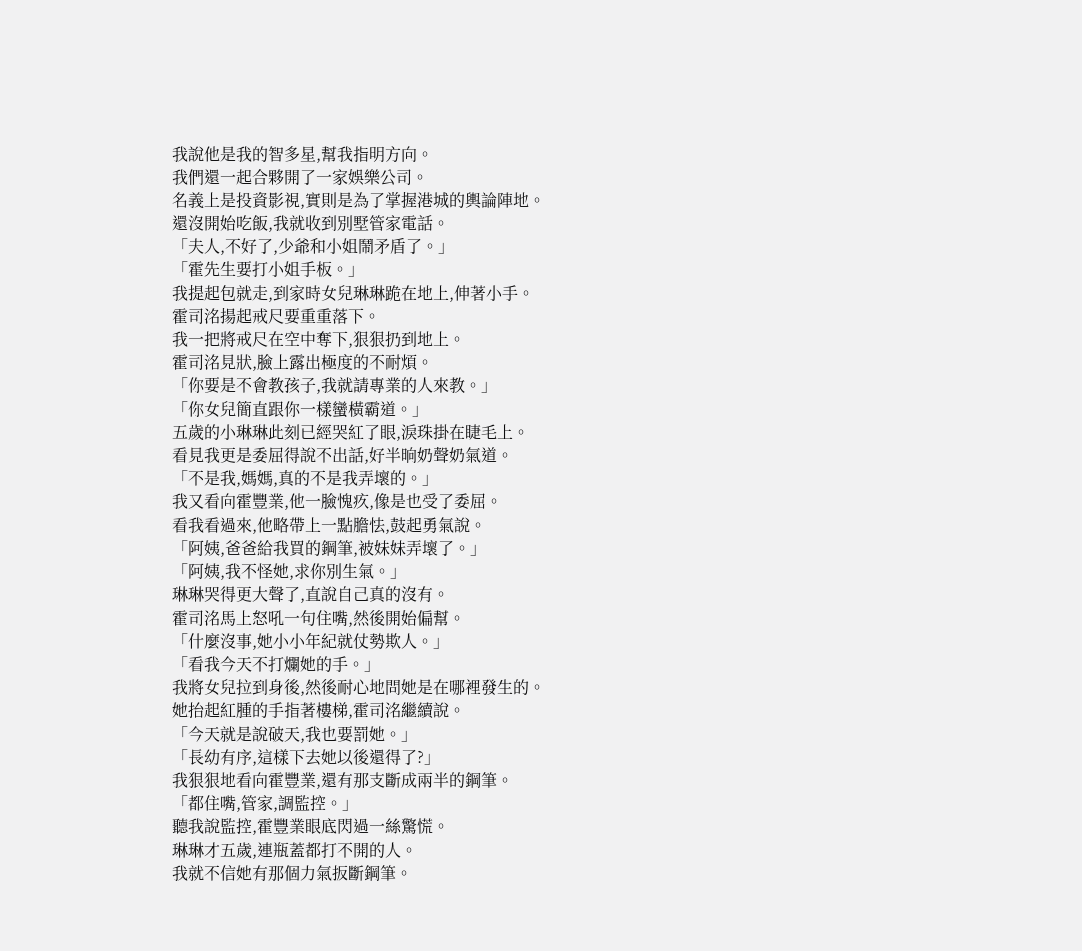我說他是我的智多星,幫我指明方向。
我們還一起合夥開了一家娛樂公司。
名義上是投資影視,實則是為了掌握港城的輿論陣地。
還沒開始吃飯,我就收到別墅管家電話。
「夫人,不好了,少爺和小姐鬧矛盾了。」
「霍先生要打小姐手板。」
我提起包就走,到家時女兒琳琳跪在地上,伸著小手。
霍司洺揚起戒尺要重重落下。
我一把將戒尺在空中奪下,狠狠扔到地上。
霍司洺見狀,臉上露出極度的不耐煩。
「你要是不會教孩子,我就請專業的人來教。」
「你女兒簡直跟你一樣蠻橫霸道。」
五歲的小琳琳此刻已經哭紅了眼,淚珠掛在睫毛上。
看見我更是委屈得說不出話,好半晌奶聲奶氣道。
「不是我,媽媽,真的不是我弄壞的。」
我又看向霍豐業,他一臉愧疚,像是也受了委屈。
看我看過來,他略帶上一點膽怯,鼓起勇氣說。
「阿姨,爸爸給我買的鋼筆,被妹妹弄壞了。」
「阿姨,我不怪她,求你別生氣。」
琳琳哭得更大聲了,直說自己真的沒有。
霍司洺馬上怒吼一句住嘴,然後開始偏幫。
「什麼沒事,她小小年紀就仗勢欺人。」
「看我今天不打爛她的手。」
我將女兒拉到身後,然後耐心地問她是在哪裡發生的。
她抬起紅腫的手指著樓梯,霍司洺繼續說。
「今天就是說破天,我也要罰她。」
「長幼有序,這樣下去她以後還得了?」
我狠狠地看向霍豐業,還有那支斷成兩半的鋼筆。
「都住嘴,管家,調監控。」
聽我說監控,霍豐業眼底閃過一絲驚慌。
琳琳才五歲,連瓶蓋都打不開的人。
我就不信她有那個力氣扳斷鋼筆。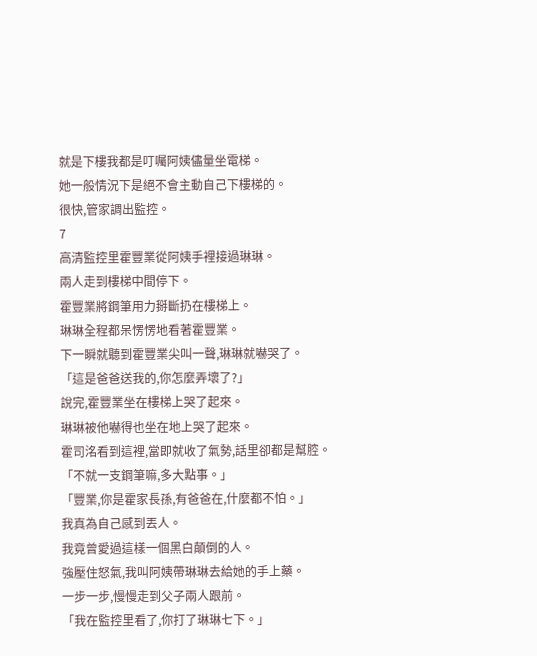就是下樓我都是叮囑阿姨儘量坐電梯。
她一般情況下是絕不會主動自己下樓梯的。
很快,管家調出監控。
7
高清監控里霍豐業從阿姨手裡接過琳琳。
兩人走到樓梯中間停下。
霍豐業將鋼筆用力掰斷扔在樓梯上。
琳琳全程都呆愣愣地看著霍豐業。
下一瞬就聽到霍豐業尖叫一聲,琳琳就嚇哭了。
「這是爸爸送我的,你怎麼弄壞了?」
說完,霍豐業坐在樓梯上哭了起來。
琳琳被他嚇得也坐在地上哭了起來。
霍司洺看到這裡,當即就收了氣勢,話里卻都是幫腔。
「不就一支鋼筆嘛,多大點事。」
「豐業,你是霍家長孫,有爸爸在,什麼都不怕。」
我真為自己感到丟人。
我竟曾愛過這樣一個黑白顛倒的人。
強壓住怒氣,我叫阿姨帶琳琳去給她的手上藥。
一步一步,慢慢走到父子兩人跟前。
「我在監控里看了,你打了琳琳七下。」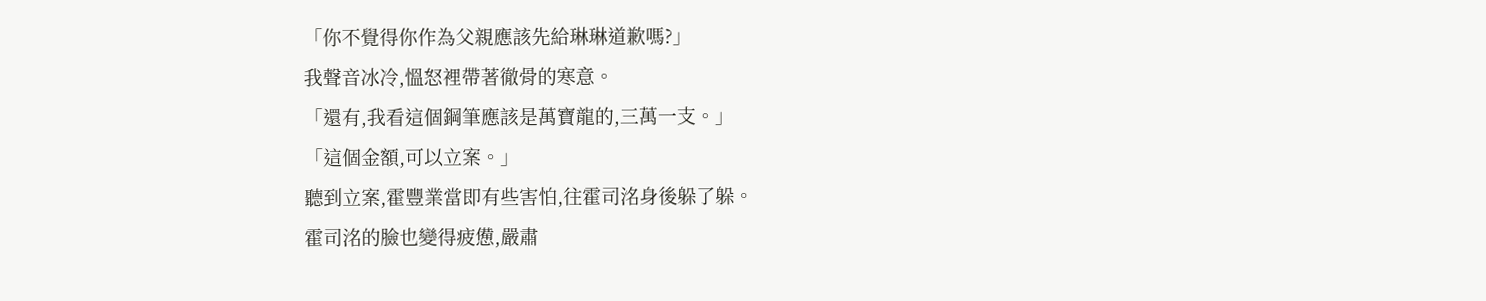「你不覺得你作為父親應該先給琳琳道歉嗎?」
我聲音冰冷,慍怒裡帶著徹骨的寒意。
「還有,我看這個鋼筆應該是萬寶龍的,三萬一支。」
「這個金額,可以立案。」
聽到立案,霍豐業當即有些害怕,往霍司洺身後躲了躲。
霍司洺的臉也變得疲憊,嚴肅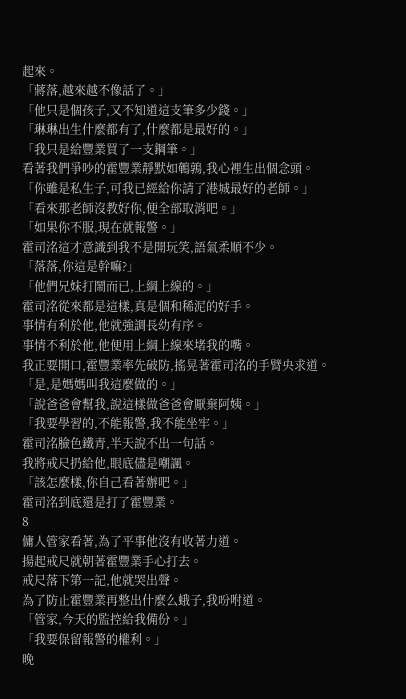起來。
「蔣落,越來越不像話了。」
「他只是個孩子,又不知道這支筆多少錢。」
「琳琳出生什麼都有了,什麼都是最好的。」
「我只是給豐業買了一支鋼筆。」
看著我們爭吵的霍豐業靜默如鵪鶉,我心裡生出個念頭。
「你雖是私生子,可我已經給你請了港城最好的老師。」
「看來那老師沒教好你,便全部取消吧。」
「如果你不服,現在就報警。」
霍司洺這才意識到我不是開玩笑,語氣柔順不少。
「落落,你這是幹嘛?」
「他們兄妹打鬧而已,上綱上線的。」
霍司洺從來都是這樣,真是個和稀泥的好手。
事情有利於他,他就強調長幼有序。
事情不利於他,他便用上綱上線來堵我的嘴。
我正要開口,霍豐業率先破防,搖晃著霍司洺的手臂央求道。
「是,是媽媽叫我這麼做的。」
「說爸爸會幫我,說這樣做爸爸會厭棄阿姨。」
「我要學習的,不能報警,我不能坐牢。」
霍司洺臉色鐵青,半天說不出一句話。
我將戒尺扔給他,眼底儘是嘲諷。
「該怎麼樣,你自己看著辦吧。」
霍司洺到底還是打了霍豐業。
8
傭人管家看著,為了平事他沒有收著力道。
揚起戒尺就朝著霍豐業手心打去。
戒尺落下第一記,他就哭出聲。
為了防止霍豐業再整出什麼么蛾子,我吩咐道。
「管家,今天的監控給我備份。」
「我要保留報警的權利。」
晚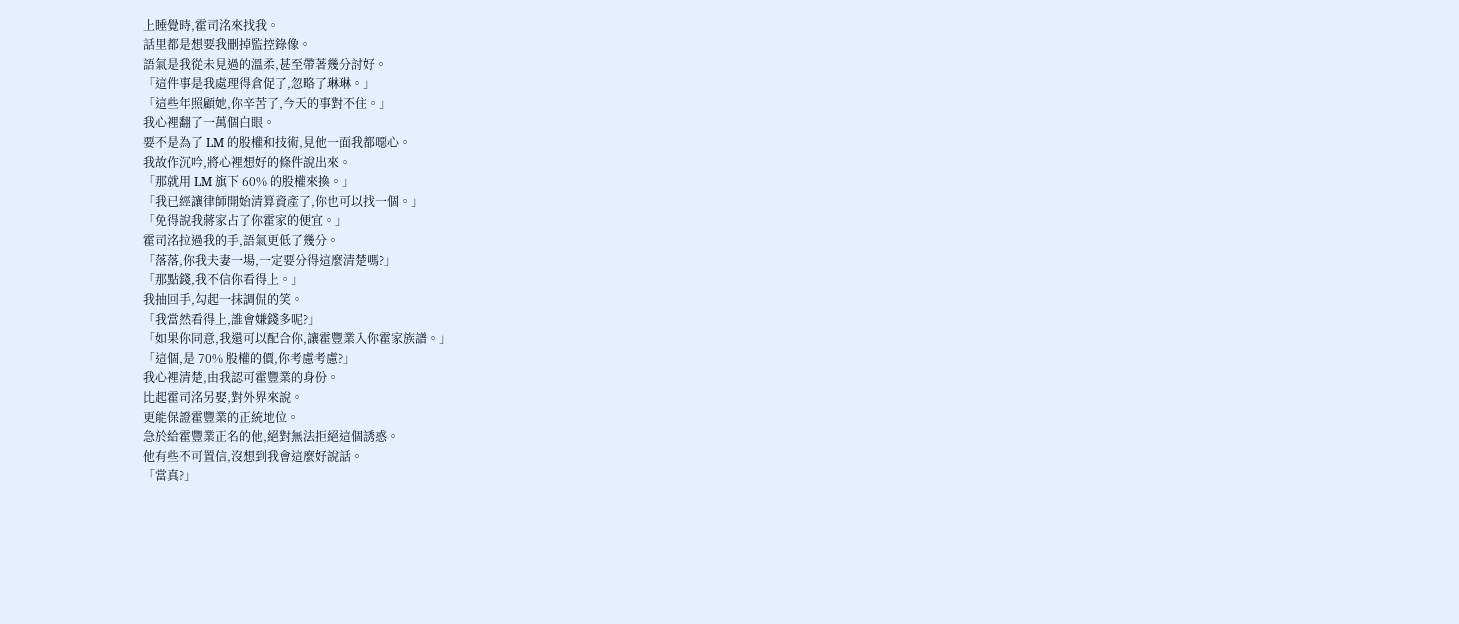上睡覺時,霍司洺來找我。
話里都是想要我刪掉監控錄像。
語氣是我從未見過的溫柔,甚至帶著幾分討好。
「這件事是我處理得倉促了,忽略了琳琳。」
「這些年照顧她,你辛苦了,今天的事對不住。」
我心裡翻了一萬個白眼。
要不是為了 LM 的股權和技術,見他一面我都噁心。
我故作沉吟,將心裡想好的條件說出來。
「那就用 LM 旗下 60% 的股權來換。」
「我已經讓律師開始清算資產了,你也可以找一個。」
「免得說我蔣家占了你霍家的便宜。」
霍司洺拉過我的手,語氣更低了幾分。
「落落,你我夫妻一場,一定要分得這麼清楚嗎?」
「那點錢,我不信你看得上。」
我抽回手,勾起一抹調侃的笑。
「我當然看得上,誰會嫌錢多呢?」
「如果你同意,我還可以配合你,讓霍豐業入你霍家族譜。」
「這個,是 70% 股權的價,你考慮考慮?」
我心裡清楚,由我認可霍豐業的身份。
比起霍司洺另娶,對外界來說。
更能保證霍豐業的正統地位。
急於給霍豐業正名的他,絕對無法拒絕這個誘惑。
他有些不可置信,沒想到我會這麼好說話。
「當真?」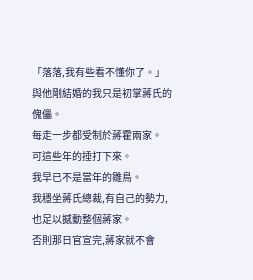「落落,我有些看不懂你了。」
與他剛結婚的我只是初掌蔣氏的傀儡。
每走一步都受制於蔣霍兩家。
可這些年的捶打下來。
我早已不是當年的雛鳥。
我穩坐蔣氏總裁,有自己的勢力,也足以撼動整個蔣家。
否則那日官宣完,蔣家就不會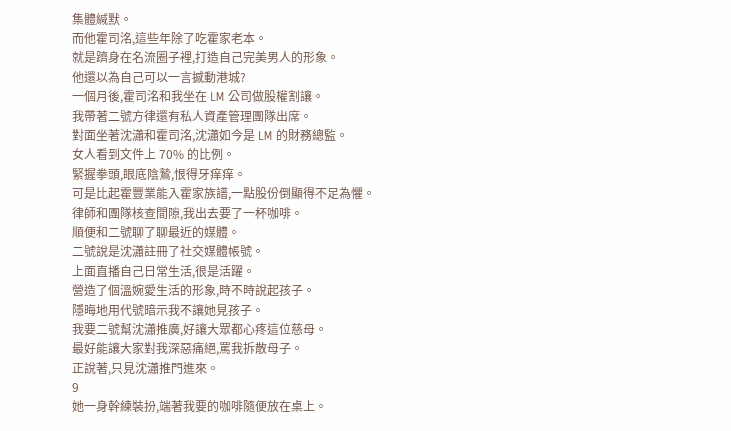集體緘默。
而他霍司洺,這些年除了吃霍家老本。
就是躋身在名流圈子裡,打造自己完美男人的形象。
他還以為自己可以一言撼動港城?
一個月後,霍司洺和我坐在 LM 公司做股權割讓。
我帶著二號方律還有私人資產管理團隊出席。
對面坐著沈瀟和霍司洺,沈瀟如今是 LM 的財務總監。
女人看到文件上 70% 的比例。
緊握拳頭,眼底陰鷙,恨得牙痒痒。
可是比起霍豐業能入霍家族譜,一點股份倒顯得不足為懼。
律師和團隊核查間隙,我出去要了一杯咖啡。
順便和二號聊了聊最近的媒體。
二號說是沈瀟註冊了社交媒體帳號。
上面直播自己日常生活,很是活躍。
營造了個溫婉愛生活的形象,時不時說起孩子。
隱晦地用代號暗示我不讓她見孩子。
我要二號幫沈瀟推廣,好讓大眾都心疼這位慈母。
最好能讓大家對我深惡痛絕,罵我拆散母子。
正說著,只見沈瀟推門進來。
9
她一身幹練裝扮,端著我要的咖啡隨便放在桌上。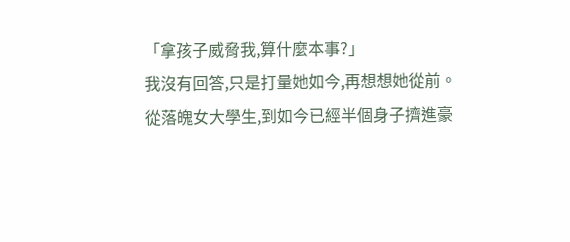「拿孩子威脅我,算什麼本事?」
我沒有回答,只是打量她如今,再想想她從前。
從落魄女大學生,到如今已經半個身子擠進豪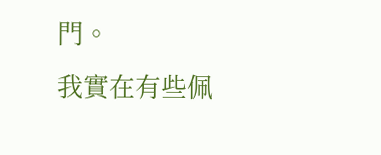門。
我實在有些佩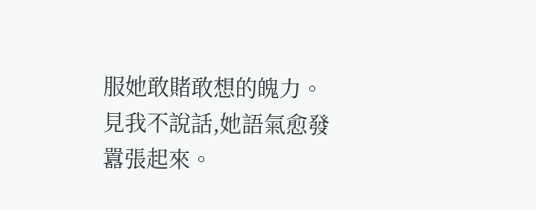服她敢賭敢想的魄力。
見我不說話,她語氣愈發囂張起來。